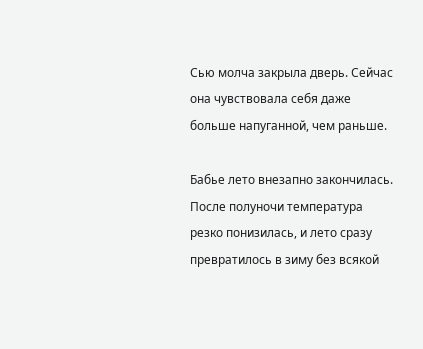Сью молча закрыла дверь. Сейчас она чувствовала себя даже больше напуганной, чем раньше.

Бабье лето внезапно закончилась. После полуночи температура резко понизилась, и лето сразу превратилось в зиму без всякой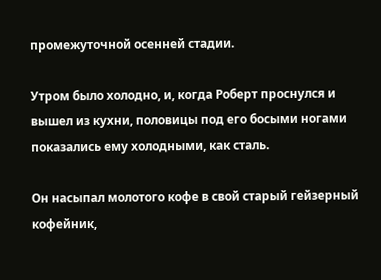промежуточной осенней стадии.

Утром было холодно, и, когда Роберт проснулся и вышел из кухни, половицы под его босыми ногами показались ему холодными, как сталь.

Он насыпал молотого кофе в свой старый гейзерный кофейник,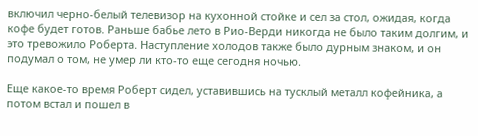включил черно-белый телевизор на кухонной стойке и сел за стол, ожидая, когда кофе будет готов. Раньше бабье лето в Рио-Верди никогда не было таким долгим, и это тревожило Роберта. Наступление холодов также было дурным знаком, и он подумал о том, не умер ли кто-то еще сегодня ночью.

Еще какое-то время Роберт сидел, уставившись на тусклый металл кофейника, а потом встал и пошел в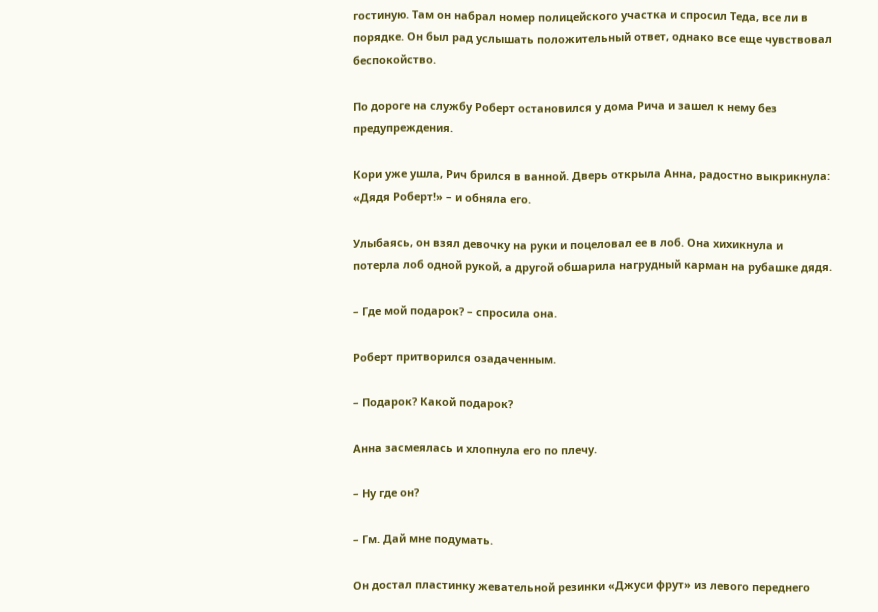гостиную. Там он набрал номер полицейского участка и спросил Теда, все ли в порядке. Он был рад услышать положительный ответ, однако все еще чувствовал беспокойство.

По дороге на службу Роберт остановился у дома Рича и зашел к нему без предупреждения.

Кори уже ушла, Рич брился в ванной. Дверь открыла Анна, радостно выкрикнула: «Дядя Роберт!» – и обняла его.

Улыбаясь, он взял девочку на руки и поцеловал ее в лоб. Она хихикнула и потерла лоб одной рукой, а другой обшарила нагрудный карман на рубашке дядя.

– Где мой подарок? – спросила она.

Роберт притворился озадаченным.

– Подарок? Какой подарок?

Анна засмеялась и хлопнула его по плечу.

– Ну где он?

– Гм. Дай мне подумать.

Он достал пластинку жевательной резинки «Джуси фрут» из левого переднего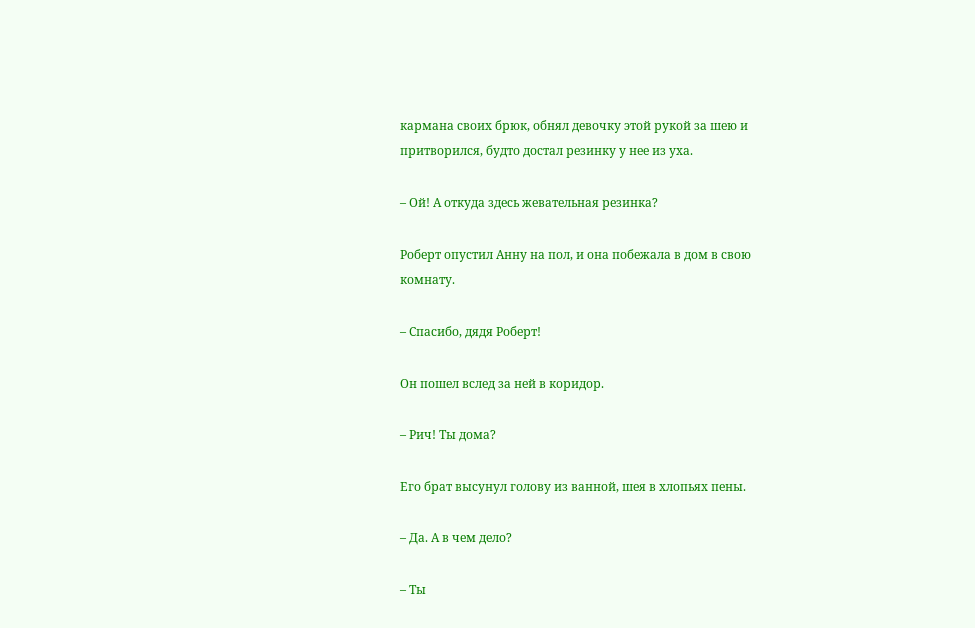кармана своих брюк, обнял девочку этой рукой за шею и притворился, будто достал резинку у нее из уха.

– Ой! А откуда здесь жевательная резинка?

Роберт опустил Анну на пол, и она побежала в дом в свою комнату.

– Спасибо, дядя Роберт!

Он пошел вслед за ней в коридор.

– Рич! Ты дома?

Его брат высунул голову из ванной, шея в хлопьях пены.

– Да. А в чем дело?

– Ты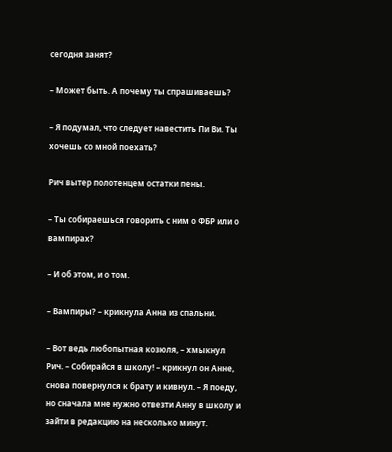сегодня занят?

– Может быть. А почему ты спрашиваешь?

– Я подумал, что следует навестить Пи Ви. Ты хочешь со мной поехать?

Рич вытер полотенцем остатки пены.

– Ты собираешься говорить с ним о ФБР или о вампирах?

– И об этом, и о том.

– Вампиры? – крикнула Анна из спальни.

– Вот ведь любопытная козюля, – хмыкнул Рич. – Собирайся в школу! – крикнул он Анне, снова повернулся к брату и кивнул. – Я поеду, но сначала мне нужно отвезти Анну в школу и зайти в редакцию на несколько минут.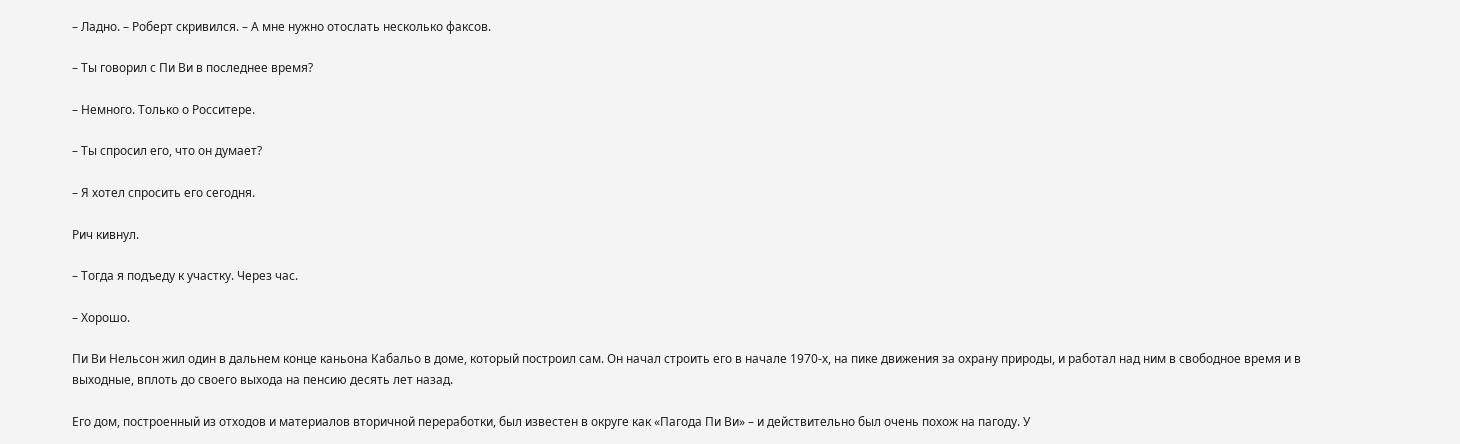– Ладно. – Роберт скривился. – А мне нужно отослать несколько факсов.

– Ты говорил с Пи Ви в последнее время?

– Немного. Только о Росситере.

– Ты спросил его, что он думает?

– Я хотел спросить его сегодня.

Рич кивнул.

– Тогда я подъеду к участку. Через час.

– Хорошо.

Пи Ви Нельсон жил один в дальнем конце каньона Кабальо в доме, который построил сам. Он начал строить его в начале 1970-х, на пике движения за охрану природы, и работал над ним в свободное время и в выходные, вплоть до своего выхода на пенсию десять лет назад.

Его дом, построенный из отходов и материалов вторичной переработки, был известен в округе как «Пагода Пи Ви» – и действительно был очень похож на пагоду. У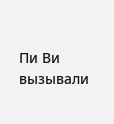Пи Ви вызывали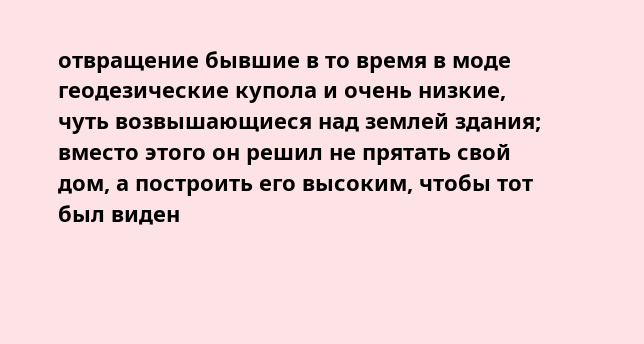отвращение бывшие в то время в моде геодезические купола и очень низкие, чуть возвышающиеся над землей здания; вместо этого он решил не прятать свой дом, а построить его высоким, чтобы тот был виден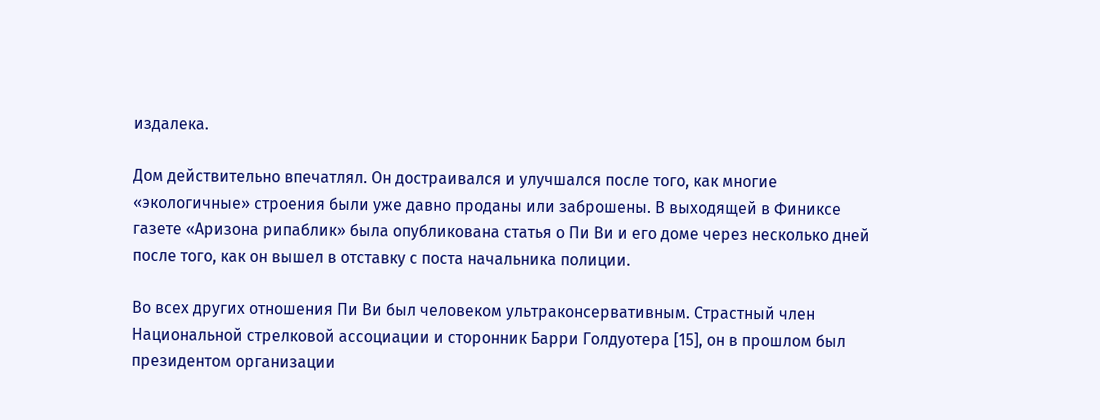издалека.

Дом действительно впечатлял. Он достраивался и улучшался после того, как многие «экологичные» строения были уже давно проданы или заброшены. В выходящей в Финиксе газете «Аризона рипаблик» была опубликована статья о Пи Ви и его доме через несколько дней после того, как он вышел в отставку с поста начальника полиции.

Во всех других отношения Пи Ви был человеком ультраконсервативным. Страстный член Национальной стрелковой ассоциации и сторонник Барри Голдуотера [15], он в прошлом был президентом организации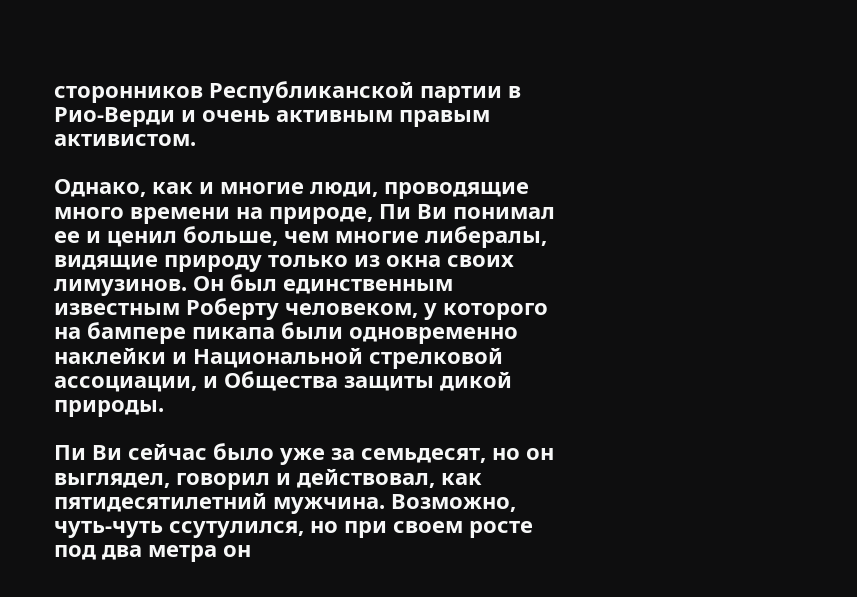сторонников Республиканской партии в Рио-Верди и очень активным правым активистом.

Однако, как и многие люди, проводящие много времени на природе, Пи Ви понимал ее и ценил больше, чем многие либералы, видящие природу только из окна своих лимузинов. Он был единственным известным Роберту человеком, у которого на бампере пикапа были одновременно наклейки и Национальной стрелковой ассоциации, и Общества защиты дикой природы.

Пи Ви сейчас было уже за семьдесят, но он выглядел, говорил и действовал, как пятидесятилетний мужчина. Возможно, чуть-чуть ссутулился, но при своем росте под два метра он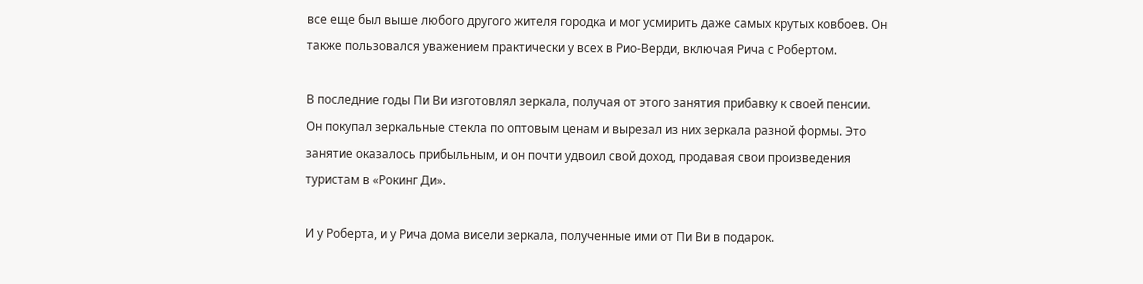все еще был выше любого другого жителя городка и мог усмирить даже самых крутых ковбоев. Он также пользовался уважением практически у всех в Рио-Верди, включая Рича с Робертом.

В последние годы Пи Ви изготовлял зеркала, получая от этого занятия прибавку к своей пенсии. Он покупал зеркальные стекла по оптовым ценам и вырезал из них зеркала разной формы. Это занятие оказалось прибыльным, и он почти удвоил свой доход, продавая свои произведения туристам в «Рокинг Ди».

И у Роберта, и у Рича дома висели зеркала, полученные ими от Пи Ви в подарок.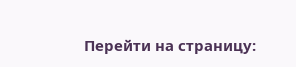Перейти на страницу: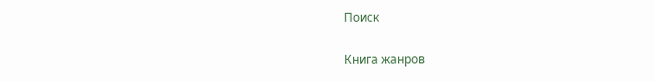Поиск

Книга жанров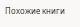Похожие книги